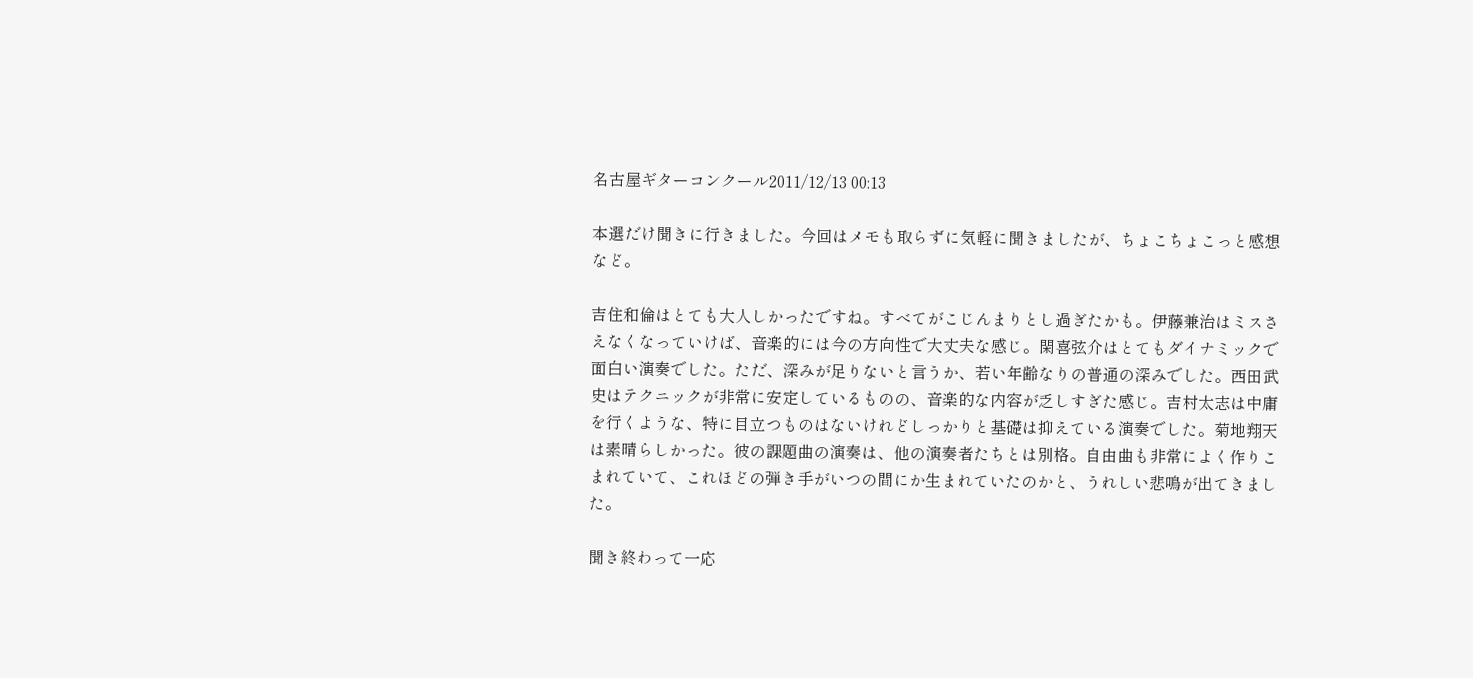名古屋ギターコンクール2011/12/13 00:13

本選だけ聞きに行きました。今回はメモも取らずに気軽に聞きましたが、ちょこちょこっと感想など。

吉住和倫はとても大人しかったですね。すべてがこじんまりとし過ぎたかも。伊藤兼治はミスさえなくなっていけば、音楽的には今の方向性で大丈夫な感じ。閑喜弦介はとてもダイナミックで面白い演奏でした。ただ、深みが足りないと言うか、若い年齢なりの普通の深みでした。西田武史はテクニックが非常に安定しているものの、音楽的な内容が乏しすぎた感じ。吉村太志は中庸を行くような、特に目立つものはないけれどしっかりと基礎は抑えている演奏でした。菊地翔天は素晴らしかった。彼の課題曲の演奏は、他の演奏者たちとは別格。自由曲も非常によく作りこまれていて、これほどの弾き手がいつの間にか生まれていたのかと、うれしい悲鳴が出てきました。

聞き終わって一応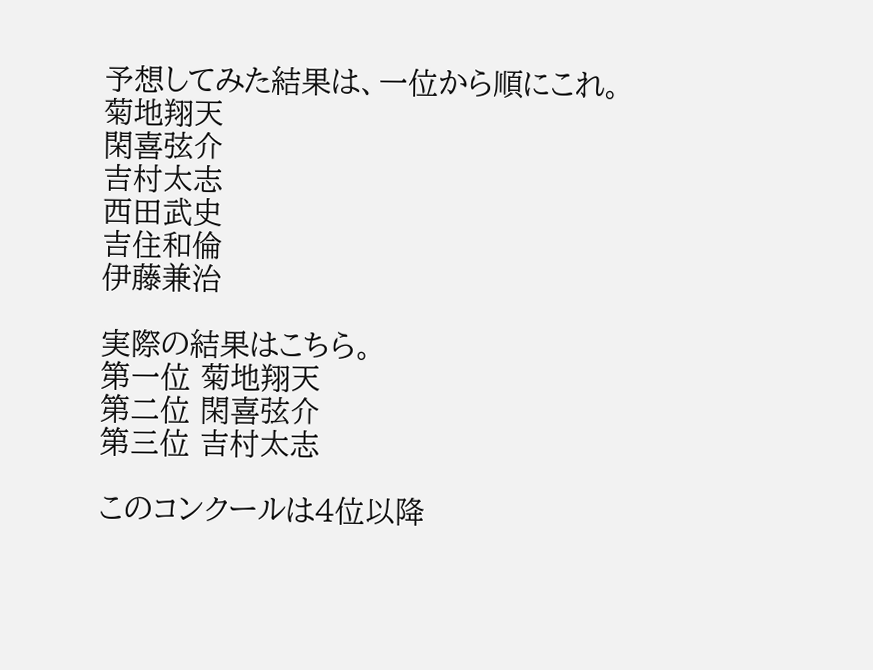予想してみた結果は、一位から順にこれ。
菊地翔天
閑喜弦介
吉村太志
西田武史
吉住和倫
伊藤兼治

実際の結果はこちら。
第一位 菊地翔天
第二位 閑喜弦介
第三位 吉村太志

このコンクールは4位以降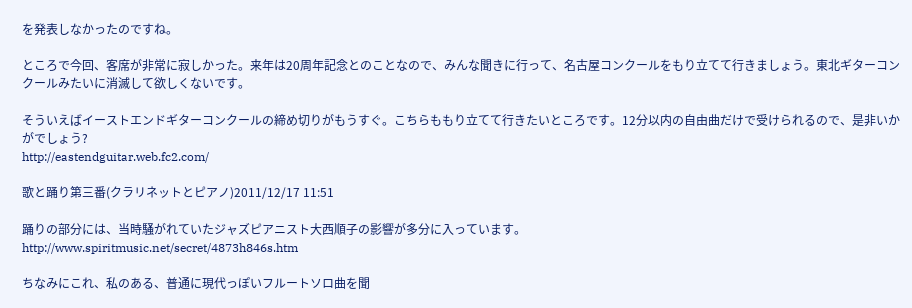を発表しなかったのですね。

ところで今回、客席が非常に寂しかった。来年は20周年記念とのことなので、みんな聞きに行って、名古屋コンクールをもり立てて行きましょう。東北ギターコンクールみたいに消滅して欲しくないです。

そういえばイーストエンドギターコンクールの締め切りがもうすぐ。こちらももり立てて行きたいところです。12分以内の自由曲だけで受けられるので、是非いかがでしょう?
http://eastendguitar.web.fc2.com/

歌と踊り第三番(クラリネットとピアノ)2011/12/17 11:51

踊りの部分には、当時騒がれていたジャズピアニスト大西順子の影響が多分に入っています。
http://www.spiritmusic.net/secret/4873h846s.htm

ちなみにこれ、私のある、普通に現代っぽいフルートソロ曲を聞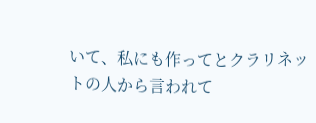いて、私にも作ってとクラリネットの人から言われて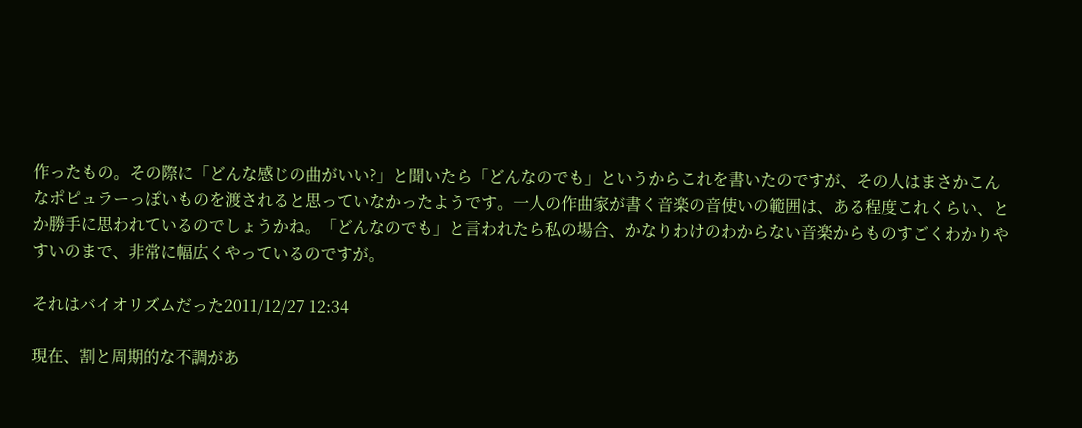作ったもの。その際に「どんな感じの曲がいい?」と聞いたら「どんなのでも」というからこれを書いたのですが、その人はまさかこんなポピュラーっぽいものを渡されると思っていなかったようです。一人の作曲家が書く音楽の音使いの範囲は、ある程度これくらい、とか勝手に思われているのでしょうかね。「どんなのでも」と言われたら私の場合、かなりわけのわからない音楽からものすごくわかりやすいのまで、非常に幅広くやっているのですが。

それはバイオリズムだった2011/12/27 12:34

現在、割と周期的な不調があ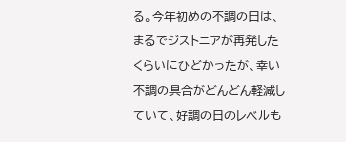る。今年初めの不調の日は、まるでジストニアが再発したくらいにひどかったが、幸い不調の具合がどんどん軽減していて、好調の日のレベルも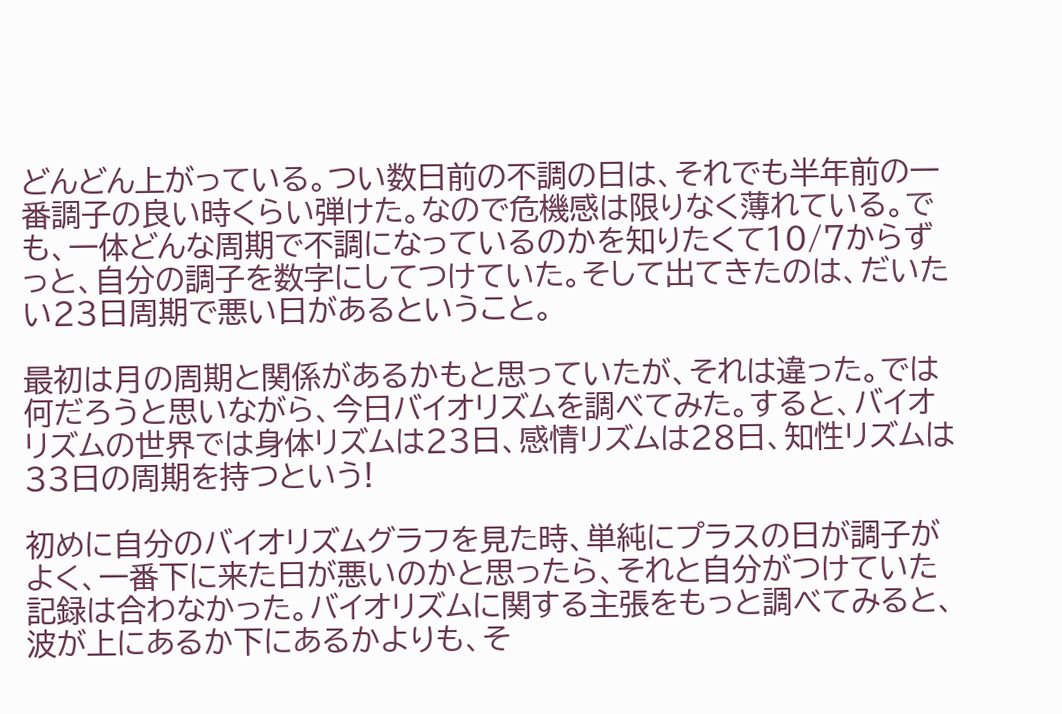どんどん上がっている。つい数日前の不調の日は、それでも半年前の一番調子の良い時くらい弾けた。なので危機感は限りなく薄れている。でも、一体どんな周期で不調になっているのかを知りたくて10/7からずっと、自分の調子を数字にしてつけていた。そして出てきたのは、だいたい23日周期で悪い日があるということ。

最初は月の周期と関係があるかもと思っていたが、それは違った。では何だろうと思いながら、今日バイオリズムを調べてみた。すると、バイオリズムの世界では身体リズムは23日、感情リズムは28日、知性リズムは33日の周期を持つという!

初めに自分のバイオリズムグラフを見た時、単純にプラスの日が調子がよく、一番下に来た日が悪いのかと思ったら、それと自分がつけていた記録は合わなかった。バイオリズムに関する主張をもっと調べてみると、波が上にあるか下にあるかよりも、そ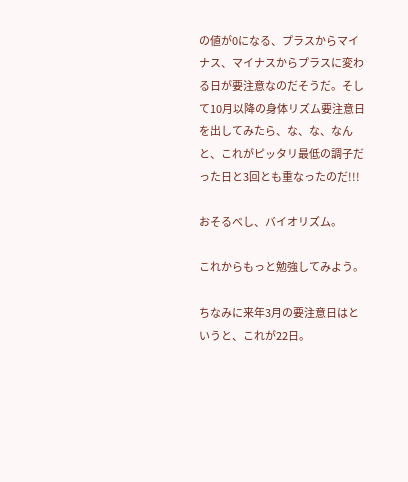の値が0になる、プラスからマイナス、マイナスからプラスに変わる日が要注意なのだそうだ。そして10月以降の身体リズム要注意日を出してみたら、な、な、なんと、これがピッタリ最低の調子だった日と3回とも重なったのだ!!!

おそるべし、バイオリズム。

これからもっと勉強してみよう。

ちなみに来年3月の要注意日はというと、これが22日。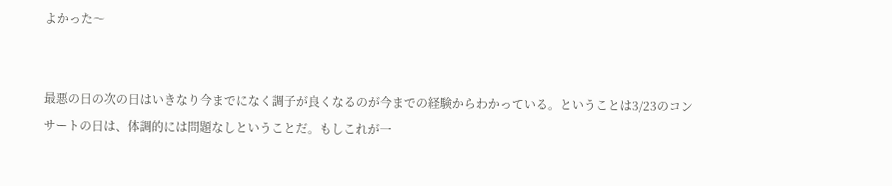よかった〜


最悪の日の次の日はいきなり今までになく調子が良くなるのが今までの経験からわかっている。ということは3/23のコンサートの日は、体調的には問題なしということだ。もしこれが一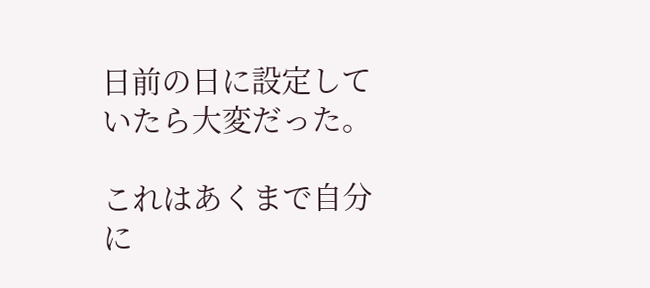日前の日に設定していたら大変だった。

これはあくまで自分に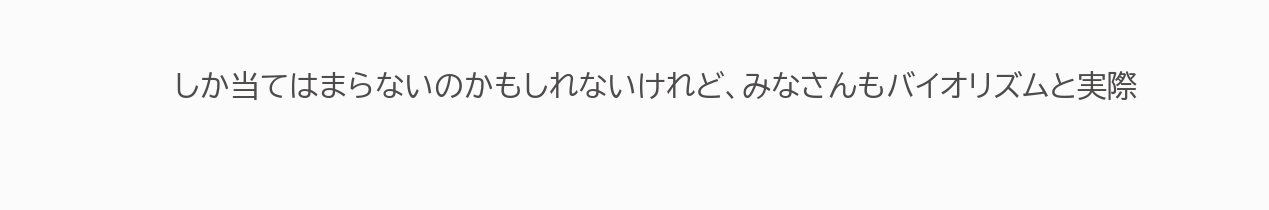しか当てはまらないのかもしれないけれど、みなさんもバイオリズムと実際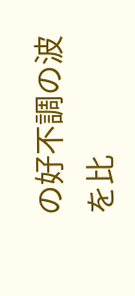の好不調の波を比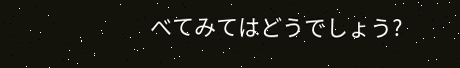べてみてはどうでしょう?